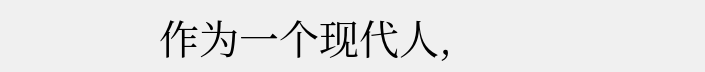作为一个现代人,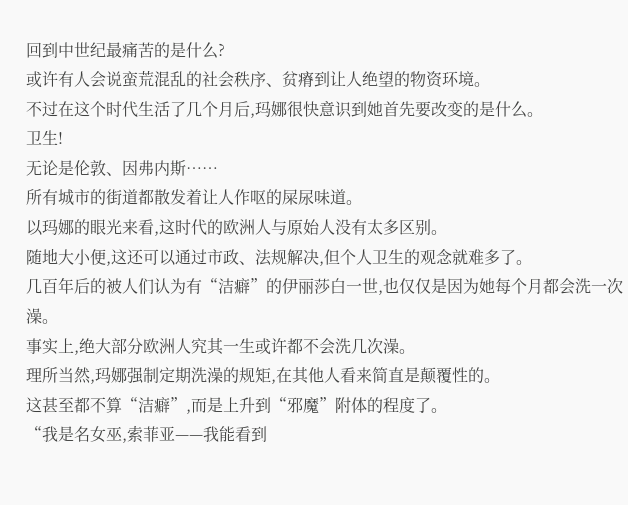回到中世纪最痛苦的是什么?
或许有人会说蛮荒混乱的社会秩序、贫瘠到让人绝望的物资环境。
不过在这个时代生活了几个月后,玛娜很快意识到她首先要改变的是什么。
卫生!
无论是伦敦、因弗内斯……
所有城市的街道都散发着让人作呕的屎尿味道。
以玛娜的眼光来看,这时代的欧洲人与原始人没有太多区别。
随地大小便,这还可以通过市政、法规解决,但个人卫生的观念就难多了。
几百年后的被人们认为有“洁癖”的伊丽莎白一世,也仅仅是因为她每个月都会洗一次澡。
事实上,绝大部分欧洲人究其一生或许都不会洗几次澡。
理所当然,玛娜强制定期洗澡的规矩,在其他人看来简直是颠覆性的。
这甚至都不算“洁癖”,而是上升到“邪魔”附体的程度了。
“我是名女巫,索菲亚——我能看到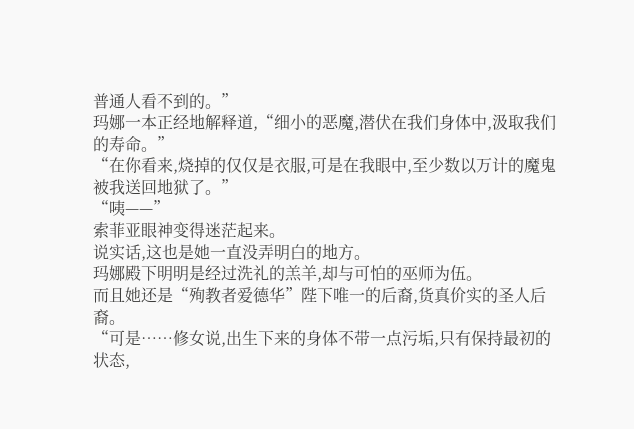普通人看不到的。”
玛娜一本正经地解释道,“细小的恶魔,潜伏在我们身体中,汲取我们的寿命。”
“在你看来,烧掉的仅仅是衣服,可是在我眼中,至少数以万计的魔鬼被我送回地狱了。”
“咦——”
索菲亚眼神变得迷茫起来。
说实话,这也是她一直没弄明白的地方。
玛娜殿下明明是经过洗礼的羔羊,却与可怕的巫师为伍。
而且她还是“殉教者爱德华”陛下唯一的后裔,货真价实的圣人后裔。
“可是……修女说,出生下来的身体不带一点污垢,只有保持最初的状态,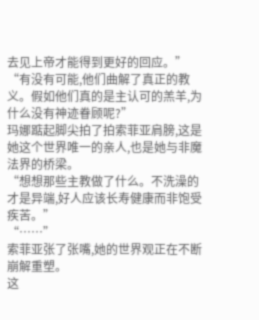去见上帝才能得到更好的回应。”
“有没有可能,他们曲解了真正的教义。假如他们真的是主认可的羔羊,为什么没有神迹眷顾呢?”
玛娜踮起脚尖拍了拍索菲亚肩膀,这是她这个世界唯一的亲人,也是她与非魔法界的桥梁。
“想想那些主教做了什么。不洗澡的才是异端,好人应该长寿健康而非饱受疾苦。”
“……”
索菲亚张了张嘴,她的世界观正在不断崩解重塑。
这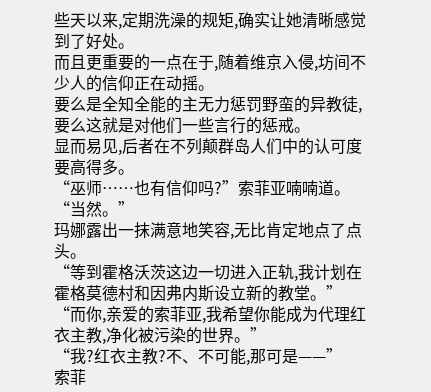些天以来,定期洗澡的规矩,确实让她清晰感觉到了好处。
而且更重要的一点在于,随着维京入侵,坊间不少人的信仰正在动摇。
要么是全知全能的主无力惩罚野蛮的异教徒,要么这就是对他们一些言行的惩戒。
显而易见,后者在不列颠群岛人们中的认可度要高得多。
“巫师……也有信仰吗?”索菲亚喃喃道。
“当然。”
玛娜露出一抹满意地笑容,无比肯定地点了点头。
“等到霍格沃茨这边一切进入正轨,我计划在霍格莫德村和因弗内斯设立新的教堂。”
“而你,亲爱的索菲亚,我希望你能成为代理红衣主教,净化被污染的世界。”
“我?红衣主教?不、不可能,那可是——”
索菲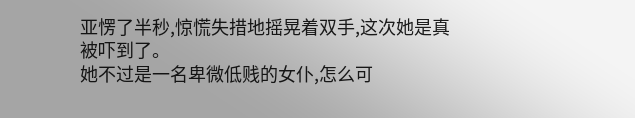亚愣了半秒,惊慌失措地摇晃着双手,这次她是真被吓到了。
她不过是一名卑微低贱的女仆,怎么可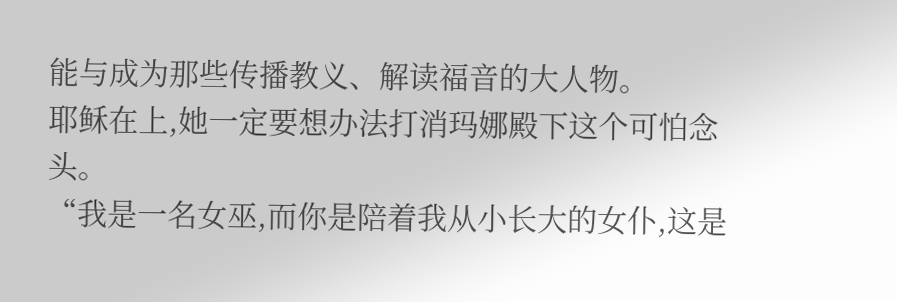能与成为那些传播教义、解读福音的大人物。
耶稣在上,她一定要想办法打消玛娜殿下这个可怕念头。
“我是一名女巫,而你是陪着我从小长大的女仆,这是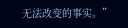无法改变的事实。”